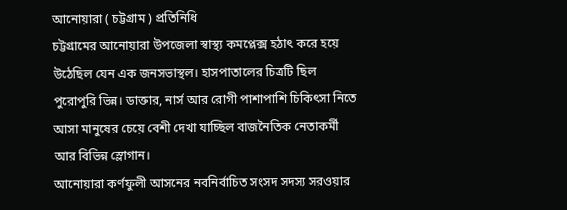আনোয়ারা ( চট্টগ্রাম ) প্রতিনিধি
চট্টগ্রামের আনোয়ারা উপজেলা স্বাস্থ্য কমপ্লেক্স হঠাৎ করে হয়ে উঠেছিল যেন এক জনসভাস্থল। হাসপাতালের চিত্রটি ছিল পুরোপুরি ভিন্ন। ডাক্তার, নার্স আর রোগী পাশাপাশি চিকিৎসা নিতে আসা মানুষের চেয়ে বেশী দেখা যাচ্ছিল বাজনৈতিক নেতাকর্মী আর বিভিন্ন স্লোগান।
আনোয়ারা কর্ণফুলী আসনের নবনির্বাচিত সংসদ সদস্য সরওয়ার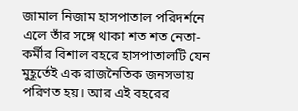জামাল নিজাম হাসপাতাল পরিদর্শনে এলে তাঁর সঙ্গে থাকা শত শত নেতা-কর্মীর বিশাল বহরে হাসপাতালটি যেন মুহূর্তেই এক রাজনৈতিক জনসভায় পরিণত হয়। আর এই বহরের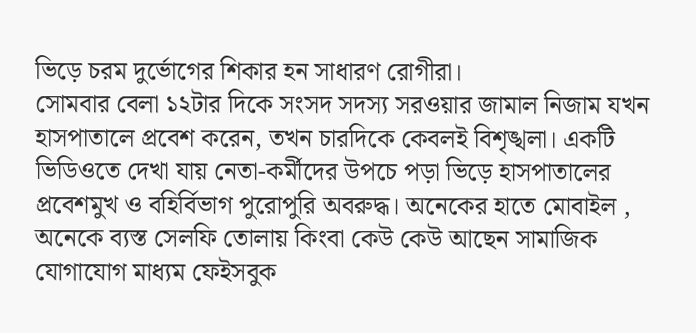ভিড়ে চরম দুর্ভোগের শিকার হন সাধারণ রোগীরা।
সোমবার বেলা ১২টার দিকে সংসদ সদস্য সরওয়ার জামাল নিজাম যখন হাসপাতালে প্রবেশ করেন, তখন চারদিকে কেবলই বিশৃঙ্খলা। একটি ভিডিওতে দেখা যায় নেতা-কর্মীদের উপচে পড়া ভিড়ে হাসপাতালের প্রবেশমুখ ও বহির্বিভাগ পুরোপুরি অবরুদ্ধ। অনেকের হাতে মোবাইল , অনেকে ব্যস্ত সেলফি তোলায় কিংবা কেউ কেউ আছেন সামাজিক যোগাযোগ মাধ্যম ফেইসবুক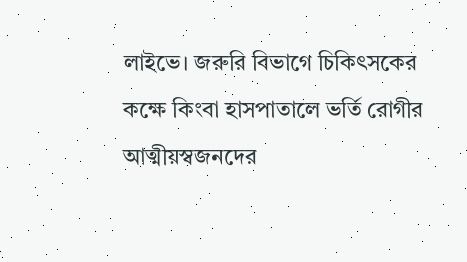লাইভে। জরুরি বিভাগে চিকিৎসকের কক্ষে কিংবা হাসপাতালে ভর্তি রোগীর আত্মীয়স্বজনদের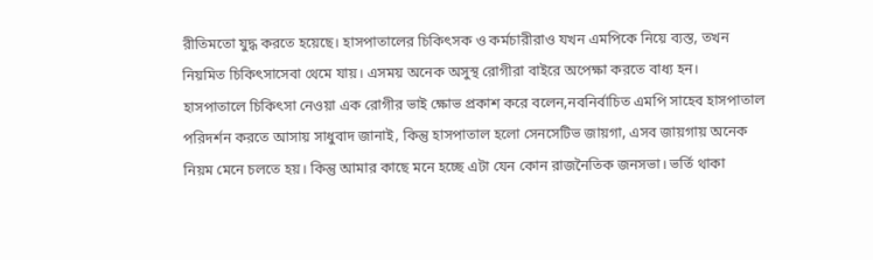রীতিমতো যুদ্ধ করতে হয়েছে। হাসপাতালের চিকিৎসক ও কর্মচারীরাও যখন এমপিকে নিয়ে ব্যস্ত, তখন নিয়মিত চিকিৎসাসেবা থেমে যায়। এসময় অনেক অসুস্থ রোগীরা বাইরে অপেক্ষা করতে বাধ্য হন।
হাসপাতালে চিকিৎসা নেওয়া এক রোগীর ভাই ক্ষোভ প্রকাশ করে বলেন,নবনির্বাচিত এমপি সাহেব হাসপাতাল পরিদর্শন করতে আসায় সাধুবাদ জানাই, কিন্তু হাসপাতাল হলো সেনসেটিভ জায়গা, এসব জায়গায় অনেক নিয়ম মেনে চলতে হয়। কিন্তু আমার কাছে মনে হচ্ছে এটা যেন কোন রাজনৈতিক জনসভা। ভর্তি থাকা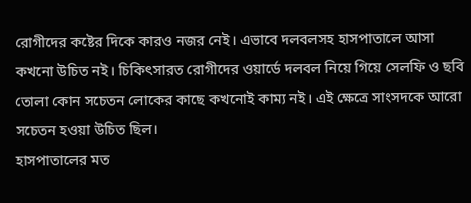রোগীদের কষ্টের দিকে কারও নজর নেই। এভাবে দলবলসহ হাসপাতালে আসা কখনো উচিত নই। চিকিৎসারত রোগীদের ওয়ার্ডে দলবল নিয়ে গিয়ে সেলফি ও ছবি তোলা কোন সচেতন লোকের কাছে কখনোই কাম্য নই। এই ক্ষেত্রে সাংসদকে আরো সচেতন হওয়া উচিত ছিল।
হাসপাতালের মত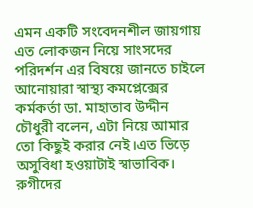এমন একটি সংবেদনশীল জায়গায় এত লোকজন নিয়ে সাংসদের পরিদর্শন এর বিষয়ে জানতে চাইলে আনোয়ারা স্বাস্থ্য কমপ্লেক্সের কর্মকর্তা ডা. মাহাতাব উদ্দীন চৌধুরী বলেন, এটা নিয়ে আমার তো কিছুই করার নেই।এত ভিড়ে অসুবিধা হওয়াটাই স্বাভাবিক। রুগীদের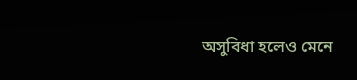অসুবিধা হলেও মেনে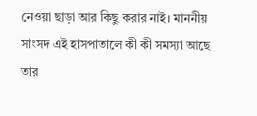নেওয়া ছাড়া আর কিছু করার নাই। মাননীয় সাংসদ এই হাসপাতালে কী কী সমস্যা আছে তার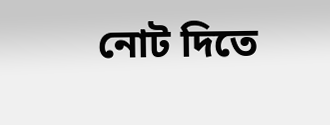নোট দিতে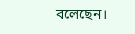বলেছেন।